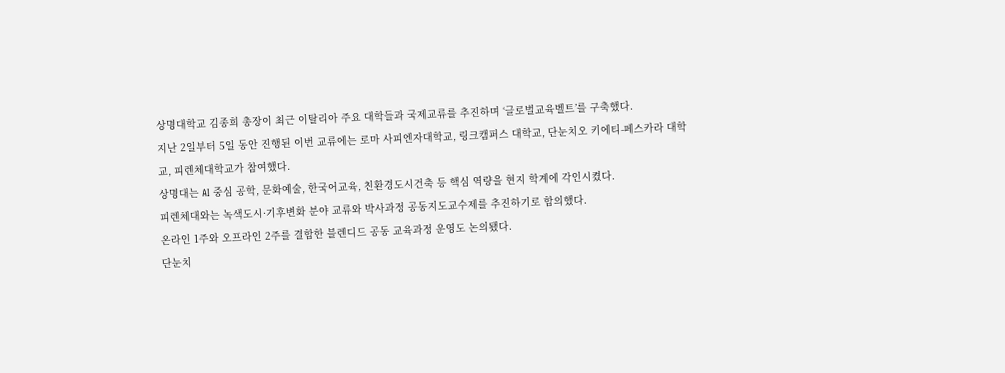상명대학교 김종희 총장이 최근 이탈리아 주요 대학들과 국제교류를 추진하며 ‘글로벌교육벨트’를 구축했다.
지난 2일부터 5일 동안 진행된 이번 교류에는 로마 사피엔자대학교, 링크캠퍼스 대학교, 단눈치오 키에티-페스카라 대학교, 피렌체대학교가 참여했다.
상명대는 AI 중심 공학, 문화예술, 한국어교육, 친환경도시건축 등 핵심 역량을 현지 학계에 각인시켰다.
피렌체대와는 녹색도시·기후변화 분야 교류와 박사과정 공동지도교수제를 추진하기로 합의했다.
온라인 1주와 오프라인 2주를 결합한 블렌디드 공동 교육과정 운영도 논의됐다.
단눈치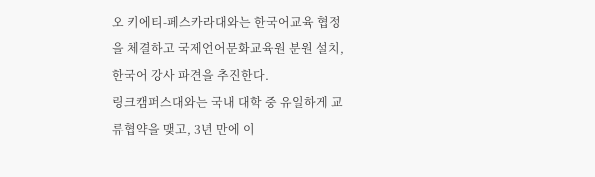오 키에티-페스카라대와는 한국어교육 협정을 체결하고 국제언어문화교육원 분원 설치, 한국어 강사 파견을 추진한다.
링크캠퍼스대와는 국내 대학 중 유일하게 교류협약을 맺고, 3년 만에 이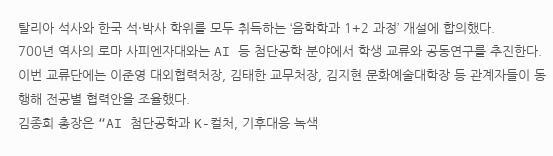탈리아 석사와 한국 석·박사 학위를 모두 취득하는 ‘음학학과 1+2 과정’ 개설에 합의했다.
700년 역사의 로마 사피엔자대와는 AI 등 첨단공학 분야에서 학생 교류와 공동연구를 추진한다.
이번 교류단에는 이준영 대외협력처장, 김태한 교무처장, 김지현 문화예술대학장 등 관계자들이 동행해 전공별 협력안을 조율했다.
김종희 총장은 “AI 첨단공학과 K-컬처, 기후대응 녹색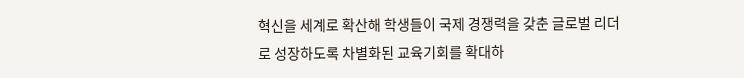혁신을 세계로 확산해 학생들이 국제 경쟁력을 갖춘 글로벌 리더로 성장하도록 차별화된 교육기회를 확대하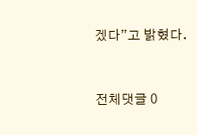겠다”고 밝혔다.


전체댓글 0